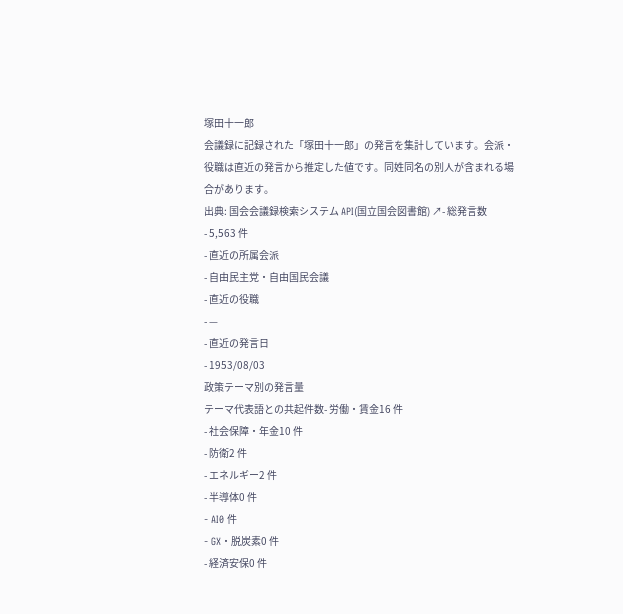塚田十一郎
会議録に記録された「塚田十一郎」の発言を集計しています。会派・役職は直近の発言から推定した値です。同姓同名の別人が含まれる場合があります。
出典: 国会会議録検索システム API(国立国会図書館) ↗- 総発言数
- 5,563 件
- 直近の所属会派
- 自由民主党・自由国民会議
- 直近の役職
- —
- 直近の発言日
- 1953/08/03
政策テーマ別の発言量
テーマ代表語との共起件数- 労働・賃金16 件
- 社会保障・年金10 件
- 防衛2 件
- エネルギー2 件
- 半導体0 件
- AI0 件
- GX・脱炭素0 件
- 経済安保0 件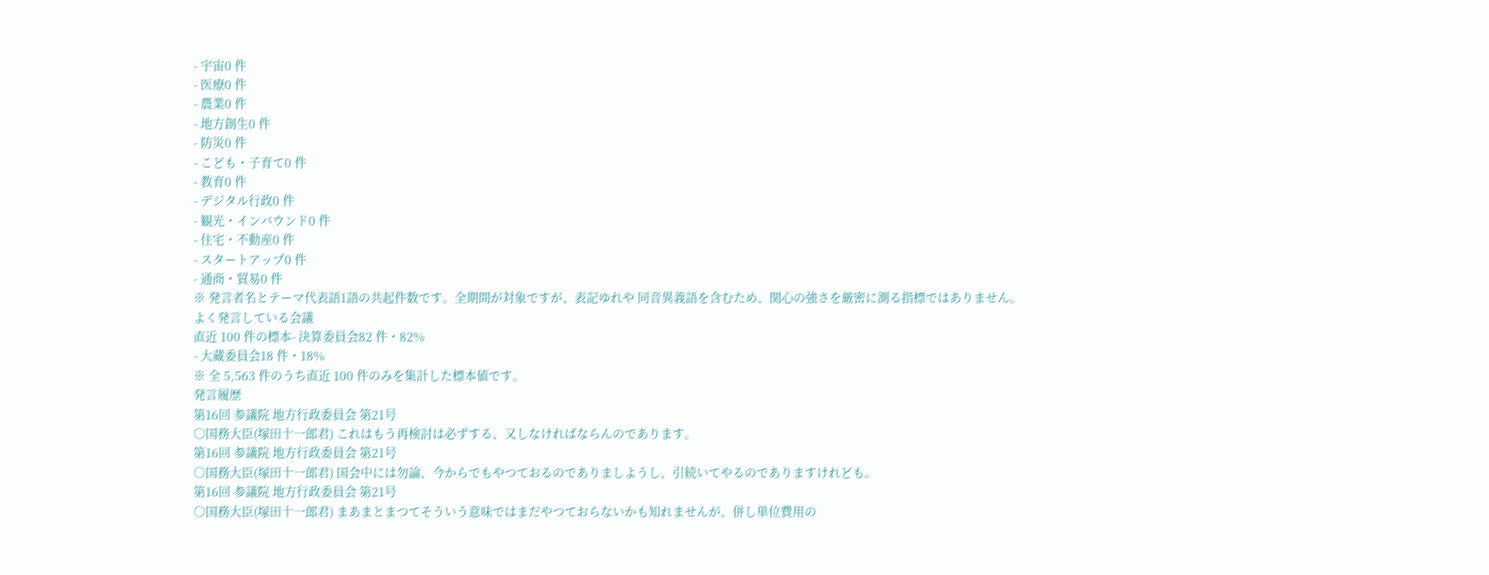- 宇宙0 件
- 医療0 件
- 農業0 件
- 地方創生0 件
- 防災0 件
- こども・子育て0 件
- 教育0 件
- デジタル行政0 件
- 観光・インバウンド0 件
- 住宅・不動産0 件
- スタートアップ0 件
- 通商・貿易0 件
※ 発言者名とテーマ代表語1語の共起件数です。全期間が対象ですが、表記ゆれや 同音異義語を含むため、関心の強さを厳密に測る指標ではありません。
よく発言している会議
直近 100 件の標本- 決算委員会82 件・82%
- 大蔵委員会18 件・18%
※ 全 5,563 件のうち直近 100 件のみを集計した標本値です。
発言履歴
第16回 参議院 地方行政委員会 第21号
○国務大臣(塚田十一郎君) これはもう再検討は必ずする、又しなければならんのであります。
第16回 参議院 地方行政委員会 第21号
○国務大臣(塚田十一郎君) 国会中には勿論、今からでもやつておるのでありましようし、引続いてやるのでありますけれども。
第16回 参議院 地方行政委員会 第21号
○国務大臣(塚田十一郎君) まあまとまつてそういう意味ではまだやつておらないかも知れませんが、併し単位費用の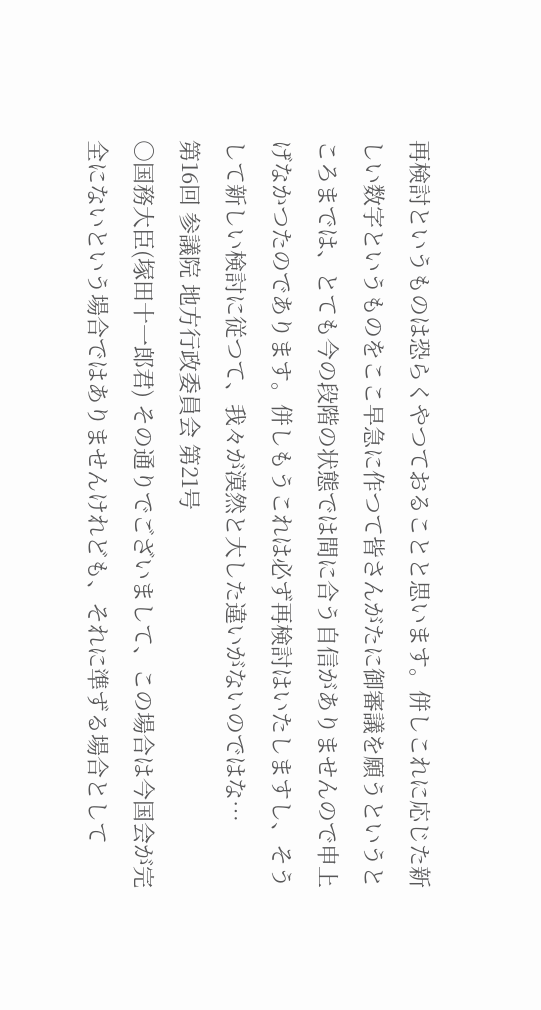再検討というものは恐らくやつておることと思います。併しこれに応じた新しい数字というものをここ早急に作つて皆さんがたに御審議を願うというところまでは、とても今の段階の状態では間に合う自信がありませんので申上げなかつたのであります。併しもうこれは必ず再検討はいたしますし、そうして新しい検討に従つて、我々が漠然と大した違いがないのではな…
第16回 参議院 地方行政委員会 第21号
○国務大臣(塚田十一郎君) その通りでございまして、この場合は今国会が完全にないという場合ではありませんけれども、それに準ずる場合として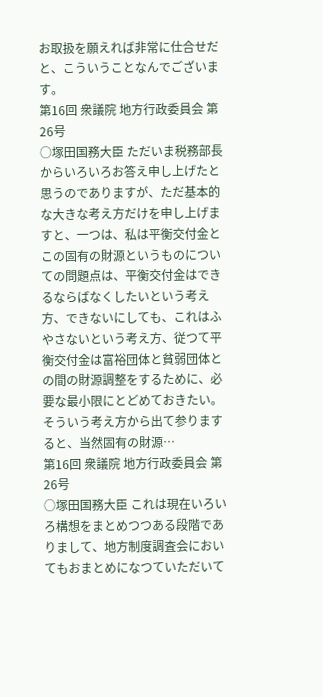お取扱を願えれば非常に仕合せだと、こういうことなんでございます。
第16回 衆議院 地方行政委員会 第26号
○塚田国務大臣 ただいま税務部長からいろいろお答え申し上げたと思うのでありますが、ただ基本的な大きな考え方だけを申し上げますと、一つは、私は平衡交付金とこの固有の財源というものについての問題点は、平衡交付金はできるならばなくしたいという考え方、できないにしても、これはふやさないという考え方、従つて平衡交付金は富裕団体と貧弱団体との間の財源調整をするために、必要な最小限にとどめておきたい。そういう考え方から出て参りますると、当然固有の財源…
第16回 衆議院 地方行政委員会 第26号
○塚田国務大臣 これは現在いろいろ構想をまとめつつある段階でありまして、地方制度調査会においてもおまとめになつていただいて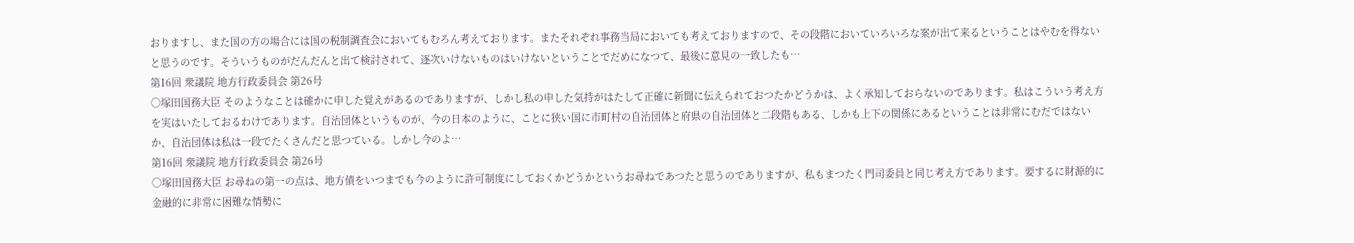おりますし、また国の方の場合には国の税制調査会においてもむろん考えております。またそれぞれ事務当局においても考えておりますので、その段階においていろいろな案が出て来るということはやむを得ないと思うのです。そういうものがだんだんと出て検討されて、逐次いけないものはいけないということでだめになつて、最後に意見の一致したも…
第16回 衆議院 地方行政委員会 第26号
○塚田国務大臣 そのようなことは確かに申した覚えがあるのでありますが、しかし私の申した気持がはたして正確に新聞に伝えられておつたかどうかは、よく承知しておらないのであります。私はこういう考え方を実はいたしておるわけであります。自治団体というものが、今の日本のように、ことに狭い国に市町村の自治団体と府県の自治団体と二段階もある、しかも上下の関係にあるということは非常にむだではないか、自治団体は私は一段でたくさんだと思つている。しかし今のよ…
第16回 衆議院 地方行政委員会 第26号
○塚田国務大臣 お尋ねの第一の点は、地方債をいつまでも今のように許可制度にしておくかどうかというお尋ねであつたと思うのでありますが、私もまつたく門司委員と同じ考え方であります。要するに財源的に金融的に非常に困難な情勢に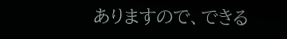ありますので、できる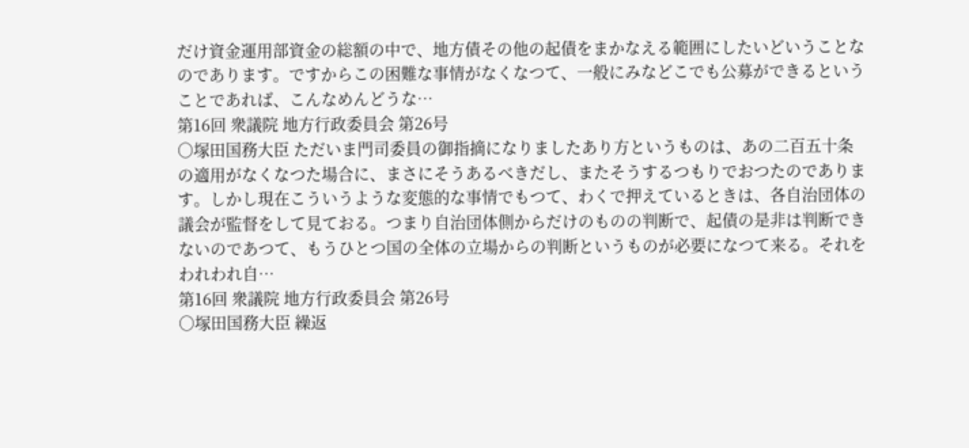だけ資金運用部資金の総額の中で、地方債その他の起債をまかなえる範囲にしたいどいうことなのであります。ですからこの困難な事情がなくなつて、一般にみなどこでも公募ができるということであれば、こんなめんどうな…
第16回 衆議院 地方行政委員会 第26号
○塚田国務大臣 ただいま門司委員の御指摘になりましたあり方というものは、あの二百五十条の適用がなくなつた場合に、まさにそうあるべきだし、またそうするつもりでおつたのであります。しかし現在こういうような変態的な事情でもつて、わくで押えているときは、各自治団体の議会が監督をして見ておる。つまり自治団体側からだけのものの判断で、起債の是非は判断できないのであつて、もうひとつ国の全体の立場からの判断というものが必要になつて来る。それをわれわれ自…
第16回 衆議院 地方行政委員会 第26号
○塚田国務大臣 繰返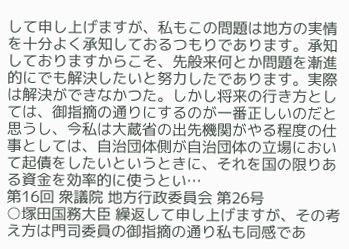して申し上げますが、私もこの問題は地方の実情を十分よく承知しておるつもりであります。承知しておりますからこそ、先般来何とか問題を漸進的にでも解決したいと努力したであります。実際は解決ができなかつた。しかし将来の行き方としては、御指摘の通りにするのが一番正しいのだと思うし、今私は大蔵省の出先機関がやる程度の仕事としては、自治団体側が自治団体の立場において起債をしたいというときに、それを国の限りある資金を効率的に使うとい…
第16回 衆議院 地方行政委員会 第26号
○塚田国務大臣 繰返して申し上げますが、その考え方は門司委員の御指摘の通り私も同感であ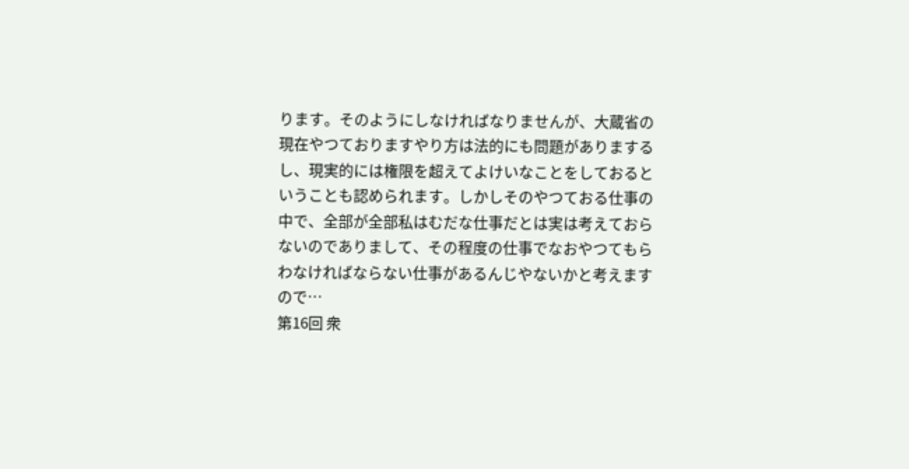ります。そのようにしなければなりませんが、大蔵省の現在やつておりますやり方は法的にも問題がありまするし、現実的には権限を超えてよけいなことをしておるということも認められます。しかしそのやつておる仕事の中で、全部が全部私はむだな仕事だとは実は考えておらないのでありまして、その程度の仕事でなおやつてもらわなければならない仕事があるんじやないかと考えますので…
第16回 衆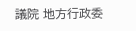議院 地方行政委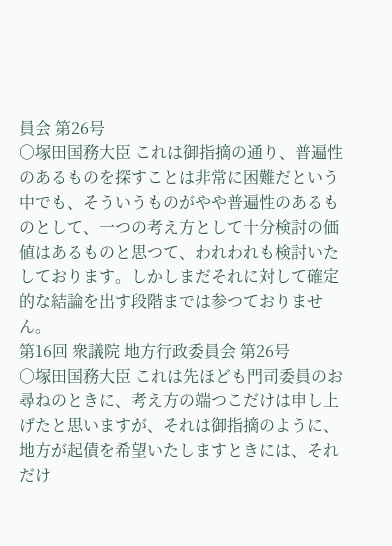員会 第26号
○塚田国務大臣 これは御指摘の通り、普遍性のあるものを探すことは非常に困難だという中でも、そういうものがやや普遍性のあるものとして、一つの考え方として十分検討の価値はあるものと思つて、われわれも検討いたしております。しかしまだそれに対して確定的な結論を出す段階までは参つておりません。
第16回 衆議院 地方行政委員会 第26号
○塚田国務大臣 これは先ほども門司委員のお尋ねのときに、考え方の端つこだけは申し上げたと思いますが、それは御指摘のように、地方が起債を希望いたしますときには、それだけ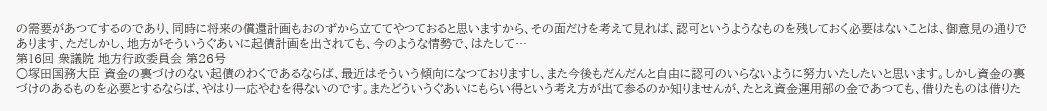の需要があつてするのであり、同時に将来の償還計画もおのずから立ててやつておると思いますから、その面だけを考えて見れば、認可というようなものを残しておく必要はないことは、御意見の通りであります、ただしかし、地方がそういうぐあいに起債計画を出されても、今のような情勢で、はたして…
第16回 衆議院 地方行政委員会 第26号
○塚田国務大臣 資金の裏づけのない起債のわくであるならば、最近はそういう傾向になつておりますし、また今後もだんだんと自由に認可のいらないように努力いたしたいと思います。しかし資金の裏づけのあるものを必要とするならば、やはり一応やむを得ないのです。またどういうぐあいにもらい得という考え方が出て参るのか知りませんが、たとえ資金運用部の金であつても、借りたものは借りた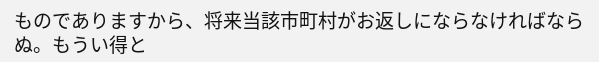ものでありますから、将来当該市町村がお返しにならなければならぬ。もうい得と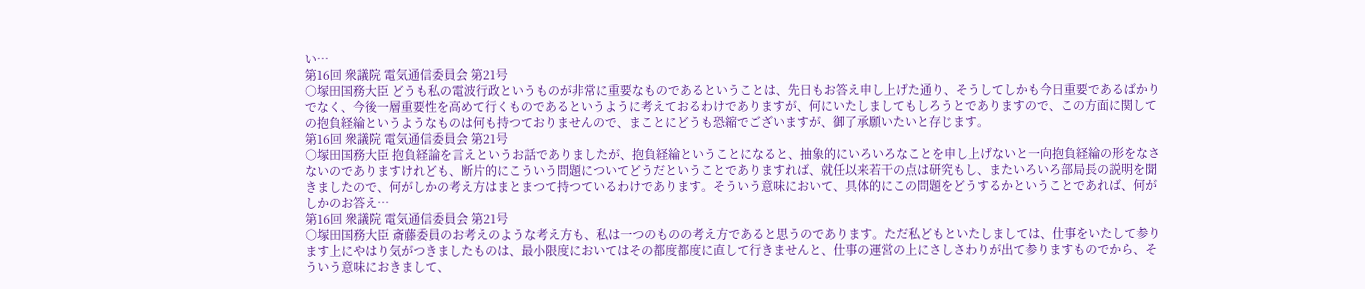い…
第16回 衆議院 電気通信委員会 第21号
○塚田国務大臣 どうも私の電波行政というものが非常に重要なものであるということは、先日もお答え申し上げた通り、そうしてしかも今日重要であるばかりでなく、今後一層重要性を高めて行くものであるというように考えておるわけでありますが、何にいたしましてもしろうとでありますので、この方面に関しての抱負経綸というようなものは何も持つておりませんので、まことにどうも恐縮でございますが、御了承願いたいと存じます。
第16回 衆議院 電気通信委員会 第21号
○塚田国務大臣 抱負経論を言えというお話でありましたが、抱負経綸ということになると、抽象的にいろいろなことを申し上げないと一向抱負経綸の形をなさないのでありますけれども、断片的にこういう問題についてどうだということでありますれば、就任以来若干の点は研究もし、またいろいろ部局長の説明を聞きましたので、何がしかの考え方はまとまつて持つているわけであります。そういう意味において、具体的にこの問題をどうするかということであれば、何がしかのお答え…
第16回 衆議院 電気通信委員会 第21号
○塚田国務大臣 斎藤委員のお考えのような考え方も、私は一つのものの考え方であると思うのであります。ただ私どもといたしましては、仕事をいたして参ります上にやはり気がつきましたものは、最小限度においてはその都度都度に直して行きませんと、仕事の運営の上にさしさわりが出て参りますものでから、そういう意味におきまして、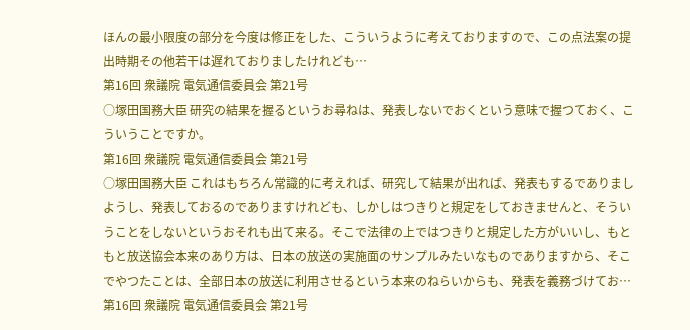ほんの最小限度の部分を今度は修正をした、こういうように考えておりますので、この点法案の提出時期その他若干は遅れておりましたけれども…
第16回 衆議院 電気通信委員会 第21号
○塚田国務大臣 研究の結果を握るというお尋ねは、発表しないでおくという意味で握つておく、こういうことですか。
第16回 衆議院 電気通信委員会 第21号
○塚田国務大臣 これはもちろん常識的に考えれば、研究して結果が出れば、発表もするでありましようし、発表しておるのでありますけれども、しかしはつきりと規定をしておきませんと、そういうことをしないというおそれも出て来る。そこで法律の上ではつきりと規定した方がいいし、もともと放送協会本来のあり方は、日本の放送の実施面のサンプルみたいなものでありますから、そこでやつたことは、全部日本の放送に利用させるという本来のねらいからも、発表を義務づけてお…
第16回 衆議院 電気通信委員会 第21号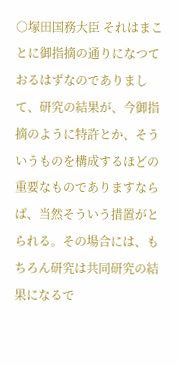○塚田国務大臣 それはまことに御指摘の通りになつておるはずなのでありまして、研究の結果が、今御指摘のように特許とか、そういうものを構成するほどの重要なものでありますならば、当然そういう措置がとられる。その場合には、もちろん研究は共同研究の結果になるで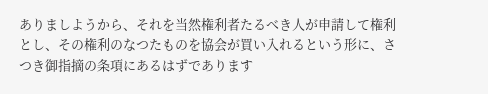ありましようから、それを当然権利者たるべき人が申請して権利とし、その権利のなつたものを協会が買い入れるという形に、さつき御指摘の条項にあるはずであります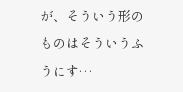が、そういう形のものはそういうふうにす…